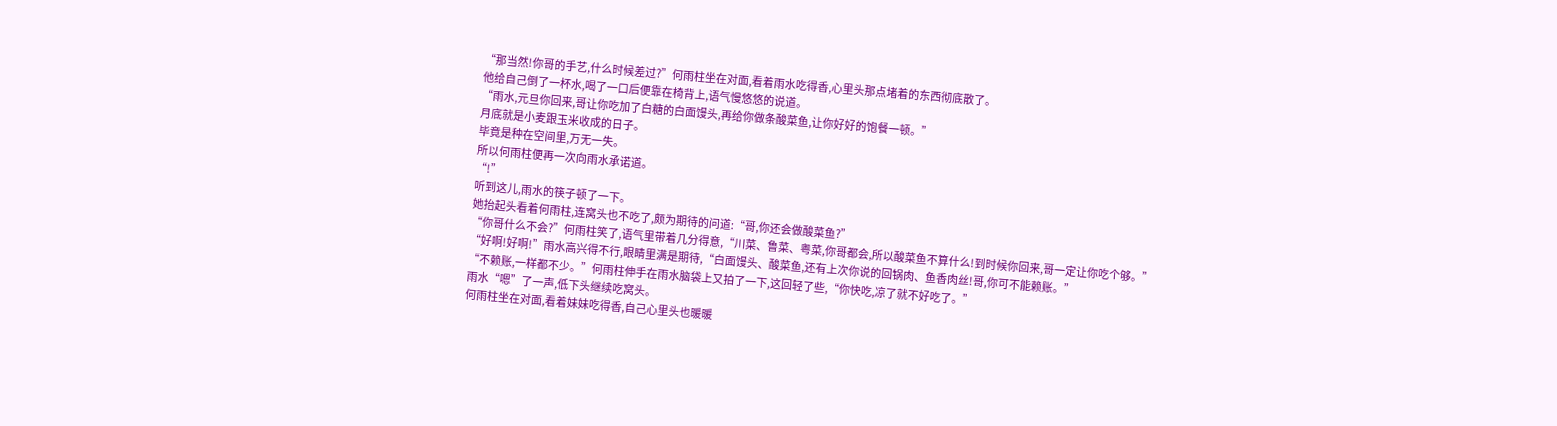“那当然!你哥的手艺,什么时候差过?”何雨柱坐在对面,看着雨水吃得香,心里头那点堵着的东西彻底散了。
他给自己倒了一杯水,喝了一口后便靠在椅背上,语气慢悠悠的说道。
“雨水,元旦你回来,哥让你吃加了白糖的白面馒头,再给你做条酸菜鱼,让你好好的饱餐一顿。”
月底就是小麦跟玉米收成的日子。
毕竟是种在空间里,万无一失。
所以何雨柱便再一次向雨水承诺道。
“!”
听到这儿,雨水的筷子顿了一下。
她抬起头看着何雨柱,连窝头也不吃了,颇为期待的问道:“哥,你还会做酸菜鱼?”
“你哥什么不会?”何雨柱笑了,语气里带着几分得意,“川菜、鲁菜、粤菜,你哥都会,所以酸菜鱼不算什么!到时候你回来,哥一定让你吃个够。”
“好啊!好啊!”雨水高兴得不行,眼睛里满是期待,“白面馒头、酸菜鱼,还有上次你说的回锅肉、鱼香肉丝!哥,你可不能赖账。”
“不赖账,一样都不少。”何雨柱伸手在雨水脑袋上又拍了一下,这回轻了些,“你快吃,凉了就不好吃了。”
雨水“嗯”了一声,低下头继续吃窝头。
何雨柱坐在对面,看着妹妹吃得香,自己心里头也暖暖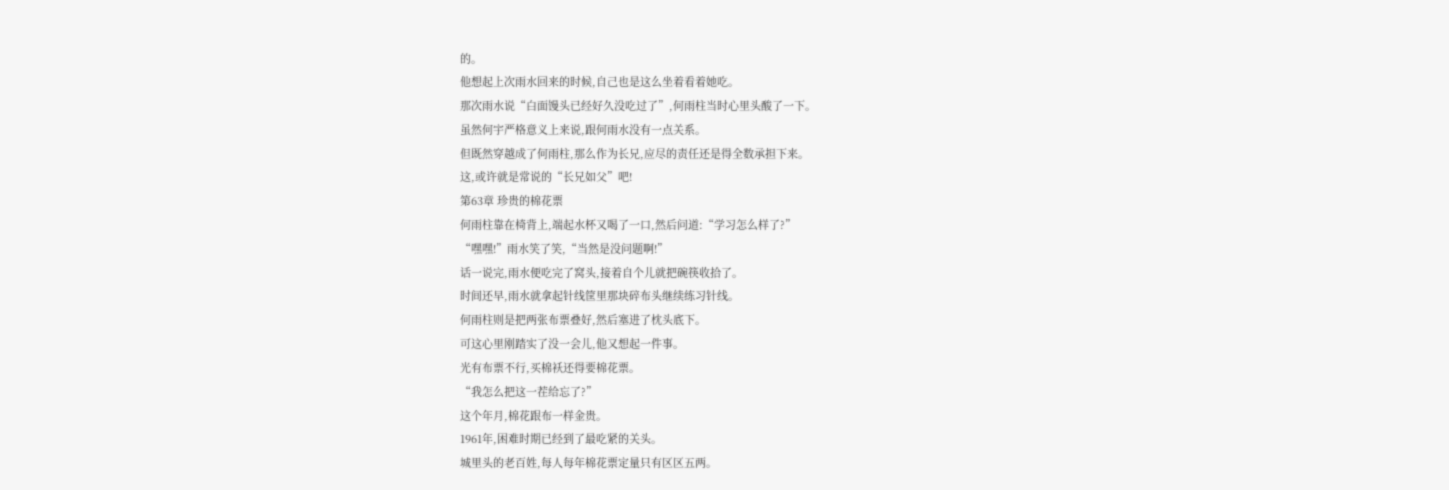的。
他想起上次雨水回来的时候,自己也是这么坐着看着她吃。
那次雨水说“白面馒头已经好久没吃过了”,何雨柱当时心里头酸了一下。
虽然何宇严格意义上来说,跟何雨水没有一点关系。
但既然穿越成了何雨柱,那么作为长兄,应尽的责任还是得全数承担下来。
这,或许就是常说的“长兄如父”吧!
第63章 珍贵的棉花票
何雨柱靠在椅背上,端起水杯又喝了一口,然后问道:“学习怎么样了?”
“嘿嘿!”雨水笑了笑,“当然是没问题啊!”
话一说完,雨水便吃完了窝头,接着自个儿就把碗筷收拾了。
时间还早,雨水就拿起针线筐里那块碎布头继续练习针线。
何雨柱则是把两张布票叠好,然后塞进了枕头底下。
可这心里刚踏实了没一会儿,他又想起一件事。
光有布票不行,买棉袄还得要棉花票。
“我怎么把这一茬给忘了?”
这个年月,棉花跟布一样金贵。
1961年,困难时期已经到了最吃紧的关头。
城里头的老百姓,每人每年棉花票定量只有区区五两。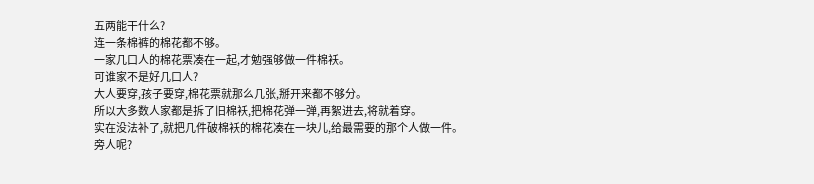五两能干什么?
连一条棉裤的棉花都不够。
一家几口人的棉花票凑在一起,才勉强够做一件棉袄。
可谁家不是好几口人?
大人要穿,孩子要穿,棉花票就那么几张,掰开来都不够分。
所以大多数人家都是拆了旧棉袄,把棉花弹一弹,再絮进去,将就着穿。
实在没法补了,就把几件破棉袄的棉花凑在一块儿,给最需要的那个人做一件。
旁人呢?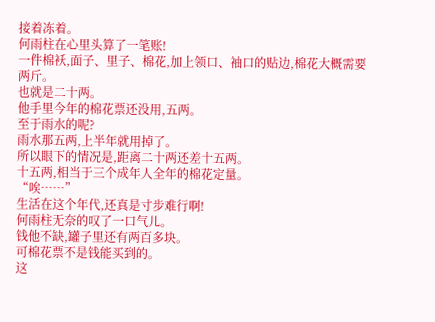接着冻着。
何雨柱在心里头算了一笔账!
一件棉袄,面子、里子、棉花,加上领口、袖口的贴边,棉花大概需要两斤。
也就是二十两。
他手里今年的棉花票还没用,五两。
至于雨水的呢?
雨水那五两,上半年就用掉了。
所以眼下的情况是,距离二十两还差十五两。
十五两,相当于三个成年人全年的棉花定量。
“唉……”
生活在这个年代,还真是寸步难行啊!
何雨柱无奈的叹了一口气儿。
钱他不缺,罐子里还有两百多块。
可棉花票不是钱能买到的。
这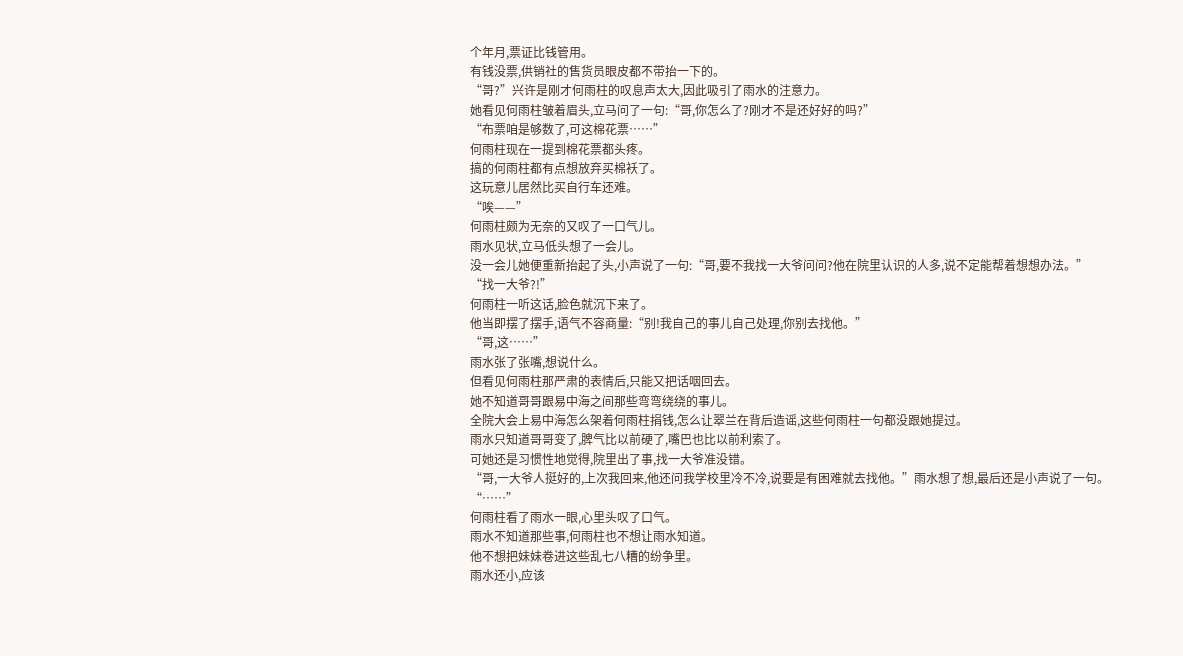个年月,票证比钱管用。
有钱没票,供销社的售货员眼皮都不带抬一下的。
“哥?”兴许是刚才何雨柱的叹息声太大,因此吸引了雨水的注意力。
她看见何雨柱皱着眉头,立马问了一句:“哥,你怎么了?刚才不是还好好的吗?”
“布票咱是够数了,可这棉花票……”
何雨柱现在一提到棉花票都头疼。
搞的何雨柱都有点想放弃买棉袄了。
这玩意儿居然比买自行车还难。
“唉——”
何雨柱颇为无奈的又叹了一口气儿。
雨水见状,立马低头想了一会儿。
没一会儿她便重新抬起了头,小声说了一句:“哥,要不我找一大爷问问?他在院里认识的人多,说不定能帮着想想办法。”
“找一大爷?!”
何雨柱一听这话,脸色就沉下来了。
他当即摆了摆手,语气不容商量:“别!我自己的事儿自己处理,你别去找他。”
“哥,这……”
雨水张了张嘴,想说什么。
但看见何雨柱那严肃的表情后,只能又把话咽回去。
她不知道哥哥跟易中海之间那些弯弯绕绕的事儿。
全院大会上易中海怎么架着何雨柱捐钱,怎么让翠兰在背后造谣,这些何雨柱一句都没跟她提过。
雨水只知道哥哥变了,脾气比以前硬了,嘴巴也比以前利索了。
可她还是习惯性地觉得,院里出了事,找一大爷准没错。
“哥,一大爷人挺好的,上次我回来,他还问我学校里冷不冷,说要是有困难就去找他。”雨水想了想,最后还是小声说了一句。
“……”
何雨柱看了雨水一眼,心里头叹了口气。
雨水不知道那些事,何雨柱也不想让雨水知道。
他不想把妹妹卷进这些乱七八糟的纷争里。
雨水还小,应该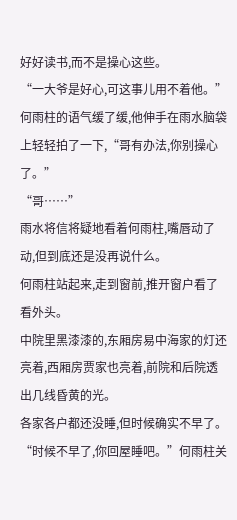好好读书,而不是操心这些。
“一大爷是好心,可这事儿用不着他。”何雨柱的语气缓了缓,他伸手在雨水脑袋上轻轻拍了一下,“哥有办法,你别操心了。”
“哥……”
雨水将信将疑地看着何雨柱,嘴唇动了动,但到底还是没再说什么。
何雨柱站起来,走到窗前,推开窗户看了看外头。
中院里黑漆漆的,东厢房易中海家的灯还亮着,西厢房贾家也亮着,前院和后院透出几线昏黄的光。
各家各户都还没睡,但时候确实不早了。
“时候不早了,你回屋睡吧。”何雨柱关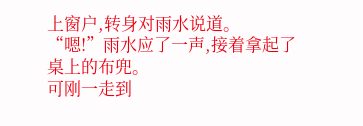上窗户,转身对雨水说道。
“嗯!”雨水应了一声,接着拿起了桌上的布兜。
可刚一走到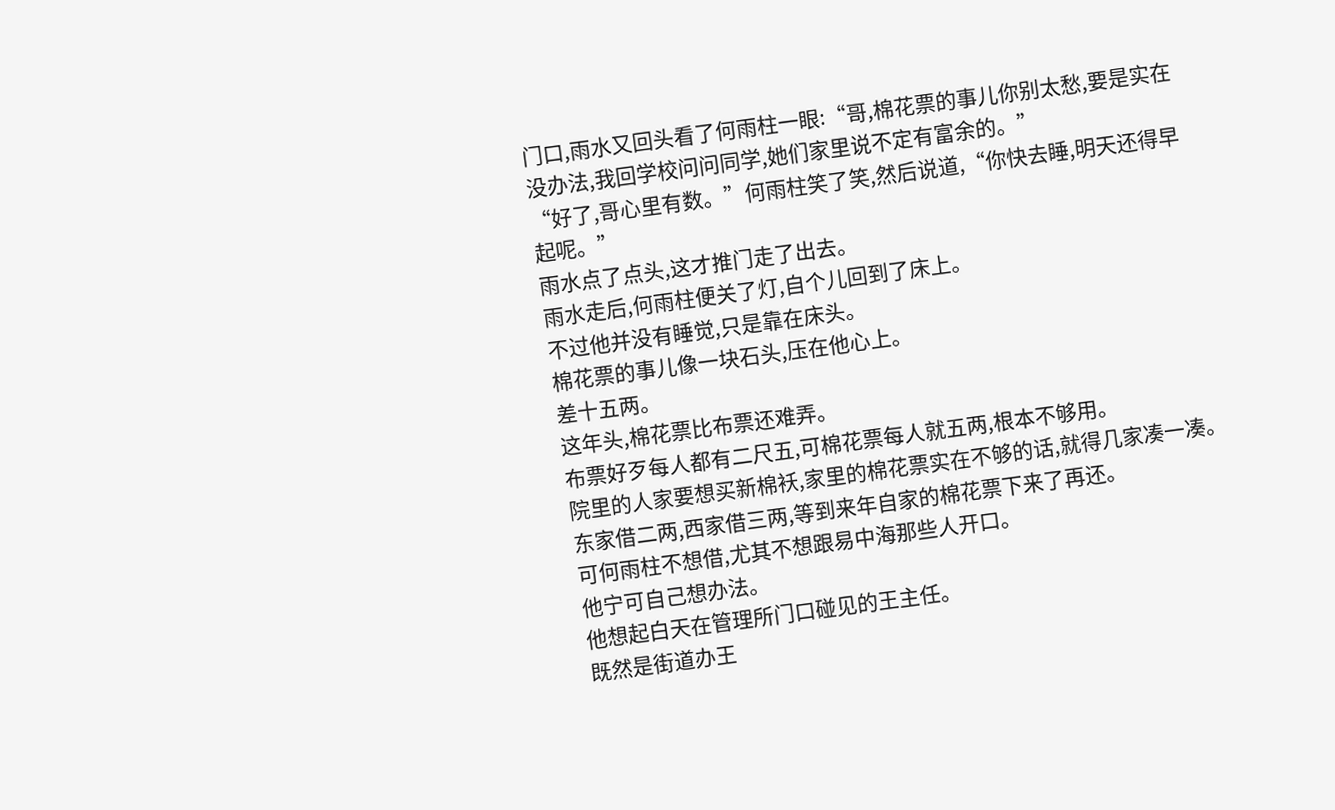门口,雨水又回头看了何雨柱一眼:“哥,棉花票的事儿你别太愁,要是实在没办法,我回学校问问同学,她们家里说不定有富余的。”
“好了,哥心里有数。”何雨柱笑了笑,然后说道,“你快去睡,明天还得早起呢。”
雨水点了点头,这才推门走了出去。
雨水走后,何雨柱便关了灯,自个儿回到了床上。
不过他并没有睡觉,只是靠在床头。
棉花票的事儿像一块石头,压在他心上。
差十五两。
这年头,棉花票比布票还难弄。
布票好歹每人都有二尺五,可棉花票每人就五两,根本不够用。
院里的人家要想买新棉袄,家里的棉花票实在不够的话,就得几家凑一凑。
东家借二两,西家借三两,等到来年自家的棉花票下来了再还。
可何雨柱不想借,尤其不想跟易中海那些人开口。
他宁可自己想办法。
他想起白天在管理所门口碰见的王主任。
既然是街道办王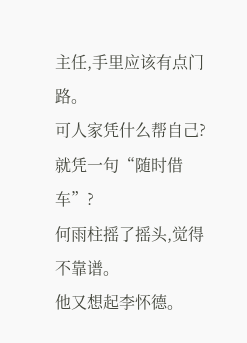主任,手里应该有点门路。
可人家凭什么帮自己?
就凭一句“随时借车”?
何雨柱摇了摇头,觉得不靠谱。
他又想起李怀德。